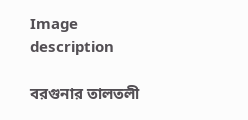Image description

বরগুনার তালতলী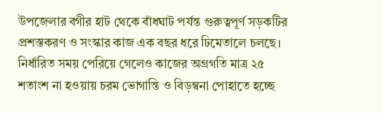উপজেলার বগীর হাট থেকে বাঁধঘাট পর্যন্ত গুরুত্বপূর্ণ সড়কটির প্রশস্তকরণ ও সংস্কার কাজ এক বছর ধরে ঢিমেতালে চলছে। নির্ধারিত সময় পেরিয়ে গেলেও কাজের অগ্রগতি মাত্র ২৫ শতাংশ না হওয়ায় চরম ভোগান্তি ও বিড়ম্বনা পোহাতে হচ্ছে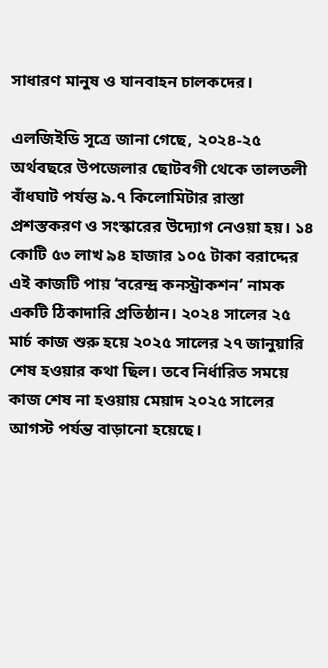সাধারণ মানুষ ও যানবাহন চালকদের।

এলজিইডি সূত্রে জানা গেছে, ২০২৪-২৫ অর্থবছরে উপজেলার ছোটবগী থেকে তালতলী বাঁধঘাট পর্যন্ত ৯.৭ কিলোমিটার রাস্তা প্রশস্তকরণ ও সংস্কারের উদ্যোগ নেওয়া হয়। ১৪ কোটি ৫৩ লাখ ৯৪ হাজার ১০৫ টাকা বরাদ্দের এই কাজটি পায় ‘বরেন্দ্র কনস্ট্রাকশন’ নামক একটি ঠিকাদারি প্রতিষ্ঠান। ২০২৪ সালের ২৫ মার্চ কাজ শুরু হয়ে ২০২৫ সালের ২৭ জানুয়ারি শেষ হওয়ার কথা ছিল। তবে নির্ধারিত সময়ে কাজ শেষ না হওয়ায় মেয়াদ ২০২৫ সালের আগস্ট পর্যন্ত বাড়ানো হয়েছে।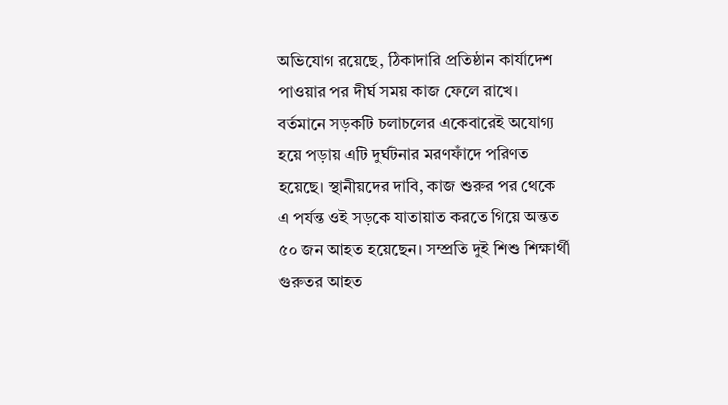অভিযোগ রয়েছে, ঠিকাদারি প্রতিষ্ঠান কার্যাদেশ পাওয়ার পর দীর্ঘ সময় কাজ ফেলে রাখে। বর্তমানে সড়কটি চলাচলের একেবারেই অযোগ্য হয়ে পড়ায় এটি দুর্ঘটনার মরণফাঁদে পরিণত হয়েছে। স্থানীয়দের দাবি, কাজ শুরুর পর থেকে এ পর্যন্ত ওই সড়কে যাতায়াত করতে গিয়ে অন্তত ৫০ জন আহত হয়েছেন। সম্প্রতি দুই শিশু শিক্ষার্থী গুরুতর আহত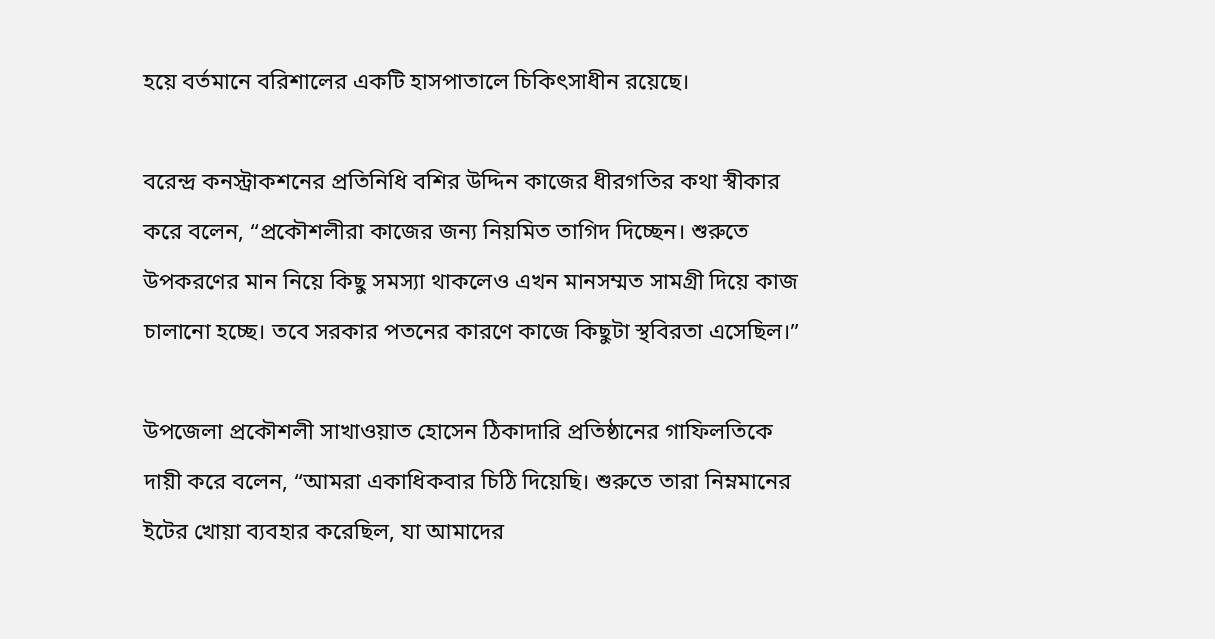হয়ে বর্তমানে বরিশালের একটি হাসপাতালে চিকিৎসাধীন রয়েছে।

বরেন্দ্র কনস্ট্রাকশনের প্রতিনিধি বশির উদ্দিন কাজের ধীরগতির কথা স্বীকার করে বলেন, “প্রকৌশলীরা কাজের জন্য নিয়মিত তাগিদ দিচ্ছেন। শুরুতে উপকরণের মান নিয়ে কিছু সমস্যা থাকলেও এখন মানসম্মত সামগ্রী দিয়ে কাজ চালানো হচ্ছে। তবে সরকার পতনের কারণে কাজে কিছুটা স্থবিরতা এসেছিল।”

উপজেলা প্রকৌশলী সাখাওয়াত হোসেন ঠিকাদারি প্রতিষ্ঠানের গাফিলতিকে দায়ী করে বলেন, “আমরা একাধিকবার চিঠি দিয়েছি। শুরুতে তারা নিম্নমানের ইটের খোয়া ব্যবহার করেছিল, যা আমাদের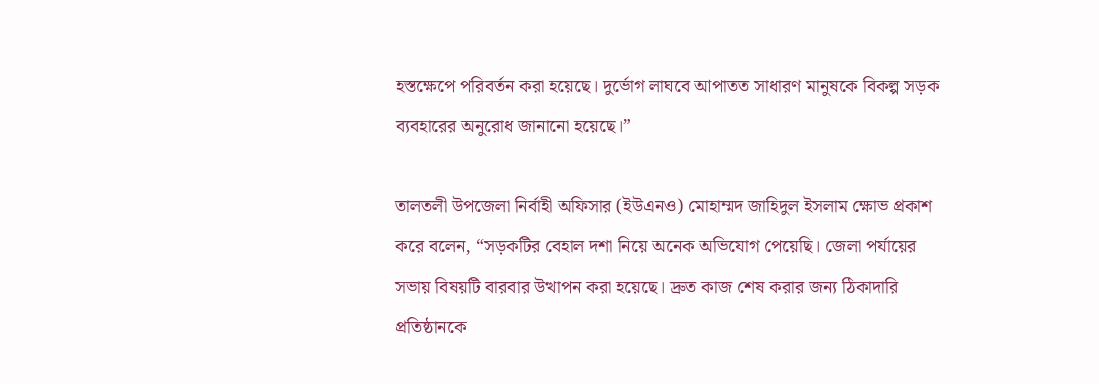হস্তক্ষেপে পরিবর্তন করা হয়েছে। দুর্ভোগ লাঘবে আপাতত সাধারণ মানুষকে বিকল্প সড়ক ব্যবহারের অনুরোধ জানানো হয়েছে।”

তালতলী উপজেলা নির্বাহী অফিসার (ইউএনও) মোহাম্মদ জাহিদুল ইসলাম ক্ষোভ প্রকাশ করে বলেন, “সড়কটির বেহাল দশা নিয়ে অনেক অভিযোগ পেয়েছি। জেলা পর্যায়ের সভায় বিষয়টি বারবার উত্থাপন করা হয়েছে। দ্রুত কাজ শেষ করার জন্য ঠিকাদারি প্রতিষ্ঠানকে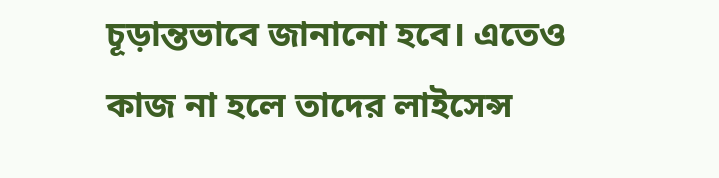চূড়ান্তভাবে জানানো হবে। এতেও কাজ না হলে তাদের লাইসেন্স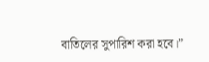বাতিলের সুপারিশ করা হবে।”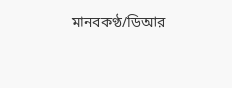মানবকণ্ঠ/ডিআর